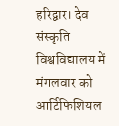हरिद्वार। देव संस्कृति विश्वविद्यालय में मंगलवार को आर्टिफिशियल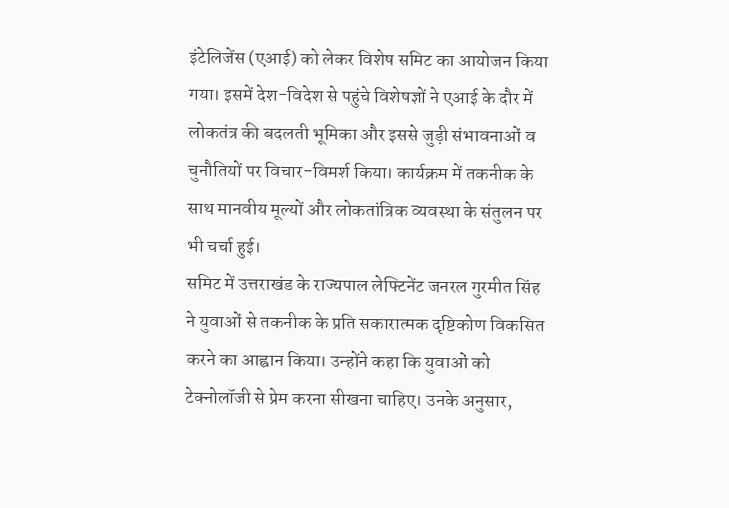इंटेलिजेंस (एआई) को लेकर विशेष समिट का आयोजन किया गया। इसमें देश-विदेश से पहुंचे विशेषज्ञों ने एआई के दौर में लोकतंत्र की बदलती भूमिका और इससे जुड़ी संभावनाओं व चुनौतियों पर विचार-विमर्श किया। कार्यक्रम में तकनीक के साथ मानवीय मूल्यों और लोकतांत्रिक व्यवस्था के संतुलन पर भी चर्चा हुई।
समिट में उत्तराखंड के राज्यपाल लेफ्टिनेंट जनरल गुरमीत सिंह ने युवाओं से तकनीक के प्रति सकारात्मक दृष्टिकोण विकसित करने का आह्वान किया। उन्होंने कहा कि युवाओं को टेक्नोलॉजी से प्रेम करना सीखना चाहिए। उनके अनुसार,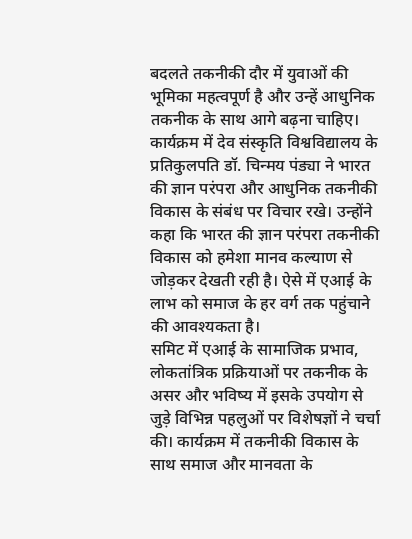बदलते तकनीकी दौर में युवाओं की भूमिका महत्वपूर्ण है और उन्हें आधुनिक तकनीक के साथ आगे बढ़ना चाहिए।
कार्यक्रम में देव संस्कृति विश्वविद्यालय के प्रतिकुलपति डॉ. चिन्मय पंड्या ने भारत की ज्ञान परंपरा और आधुनिक तकनीकी विकास के संबंध पर विचार रखे। उन्होंने कहा कि भारत की ज्ञान परंपरा तकनीकी विकास को हमेशा मानव कल्याण से जोड़कर देखती रही है। ऐसे में एआई के लाभ को समाज के हर वर्ग तक पहुंचाने की आवश्यकता है।
समिट में एआई के सामाजिक प्रभाव, लोकतांत्रिक प्रक्रियाओं पर तकनीक के असर और भविष्य में इसके उपयोग से जुड़े विभिन्न पहलुओं पर विशेषज्ञों ने चर्चा की। कार्यक्रम में तकनीकी विकास के साथ समाज और मानवता के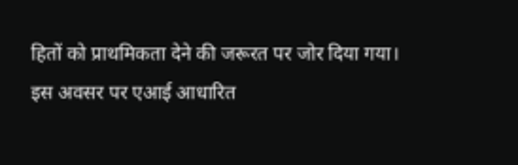हितों को प्राथमिकता देने की जरूरत पर जोर दिया गया।
इस अवसर पर एआई आधारित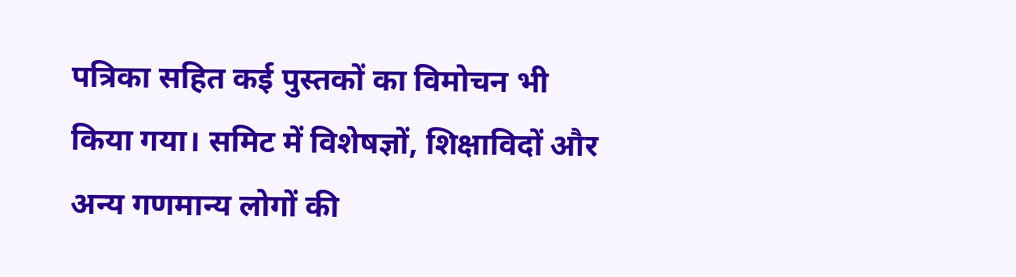पत्रिका सहित कई पुस्तकों का विमोचन भी किया गया। समिट में विशेषज्ञों, शिक्षाविदों और अन्य गणमान्य लोगों की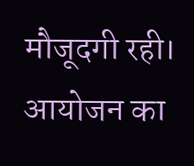मौजूदगी रही। आयोजन का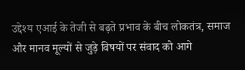उद्देश्य एआई के तेजी से बढ़ते प्रभाव के बीच लोकतंत्र, समाज और मानव मूल्यों से जुड़े विषयों पर संवाद को आगे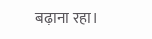बढ़ाना रहा।